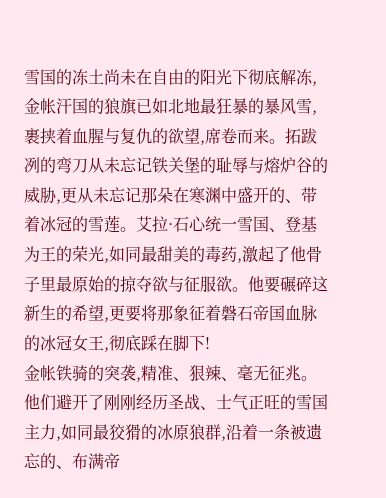雪国的冻土尚未在自由的阳光下彻底解冻,金帐汗国的狼旗已如北地最狂暴的暴风雪,裹挟着血腥与复仇的欲望,席卷而来。拓跋冽的弯刀从未忘记铁关堡的耻辱与熔炉谷的威胁,更从未忘记那朵在寒渊中盛开的、带着冰冠的雪莲。艾拉·石心统一雪国、登基为王的荣光,如同最甜美的毒药,激起了他骨子里最原始的掠夺欲与征服欲。他要碾碎这新生的希望,更要将那象征着磐石帝国血脉的冰冠女王,彻底踩在脚下!
金帐铁骑的突袭,精准、狠辣、毫无征兆。他们避开了刚刚经历圣战、士气正旺的雪国主力,如同最狡猾的冰原狼群,沿着一条被遗忘的、布满帝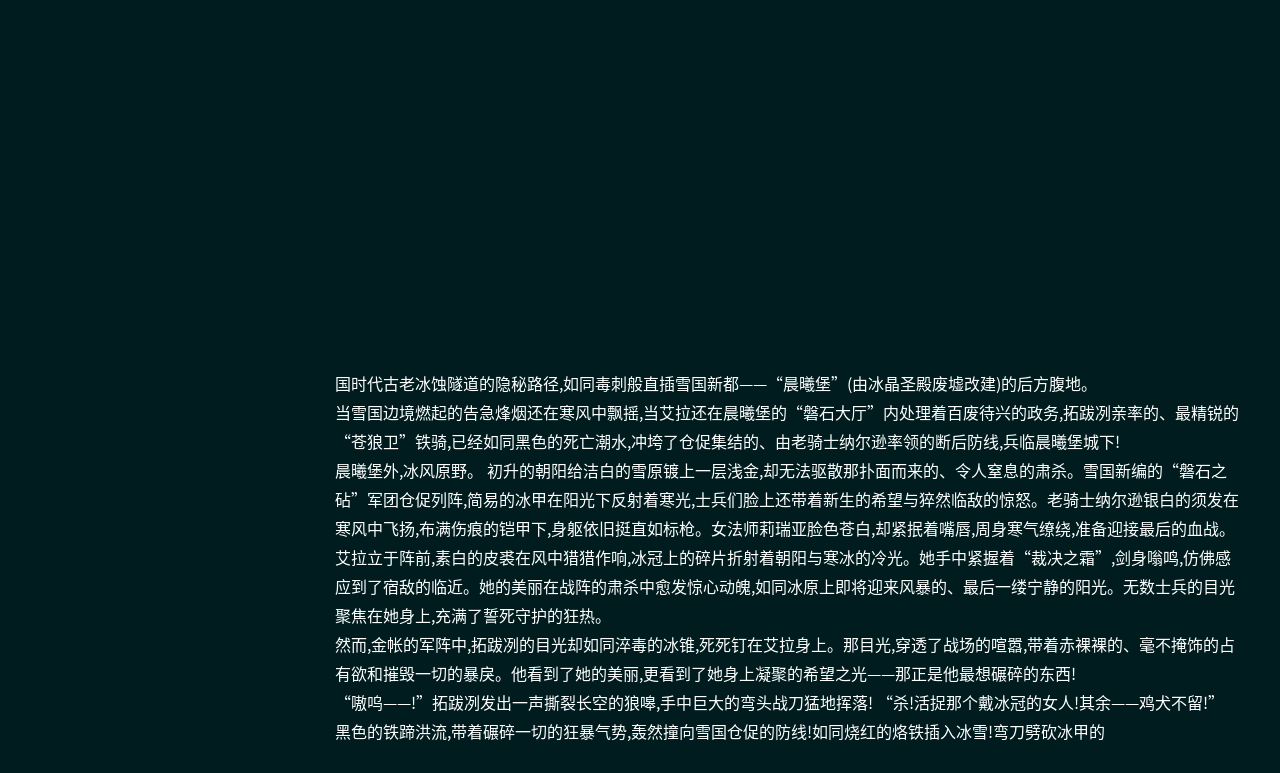国时代古老冰蚀隧道的隐秘路径,如同毒刺般直插雪国新都——“晨曦堡”(由冰晶圣殿废墟改建)的后方腹地。
当雪国边境燃起的告急烽烟还在寒风中飘摇,当艾拉还在晨曦堡的“磐石大厅”内处理着百废待兴的政务,拓跋冽亲率的、最精锐的“苍狼卫”铁骑,已经如同黑色的死亡潮水,冲垮了仓促集结的、由老骑士纳尔逊率领的断后防线,兵临晨曦堡城下!
晨曦堡外,冰风原野。 初升的朝阳给洁白的雪原镀上一层浅金,却无法驱散那扑面而来的、令人窒息的肃杀。雪国新编的“磐石之砧”军团仓促列阵,简易的冰甲在阳光下反射着寒光,士兵们脸上还带着新生的希望与猝然临敌的惊怒。老骑士纳尔逊银白的须发在寒风中飞扬,布满伤痕的铠甲下,身躯依旧挺直如标枪。女法师莉瑞亚脸色苍白,却紧抿着嘴唇,周身寒气缭绕,准备迎接最后的血战。
艾拉立于阵前,素白的皮裘在风中猎猎作响,冰冠上的碎片折射着朝阳与寒冰的冷光。她手中紧握着“裁决之霜”,剑身嗡鸣,仿佛感应到了宿敌的临近。她的美丽在战阵的肃杀中愈发惊心动魄,如同冰原上即将迎来风暴的、最后一缕宁静的阳光。无数士兵的目光聚焦在她身上,充满了誓死守护的狂热。
然而,金帐的军阵中,拓跋冽的目光却如同淬毒的冰锥,死死钉在艾拉身上。那目光,穿透了战场的喧嚣,带着赤裸裸的、毫不掩饰的占有欲和摧毁一切的暴戾。他看到了她的美丽,更看到了她身上凝聚的希望之光——那正是他最想碾碎的东西!
“嗷呜——!”拓跋冽发出一声撕裂长空的狼嗥,手中巨大的弯头战刀猛地挥落! “杀!活捉那个戴冰冠的女人!其余——鸡犬不留!”
黑色的铁蹄洪流,带着碾碎一切的狂暴气势,轰然撞向雪国仓促的防线!如同烧红的烙铁插入冰雪!弯刀劈砍冰甲的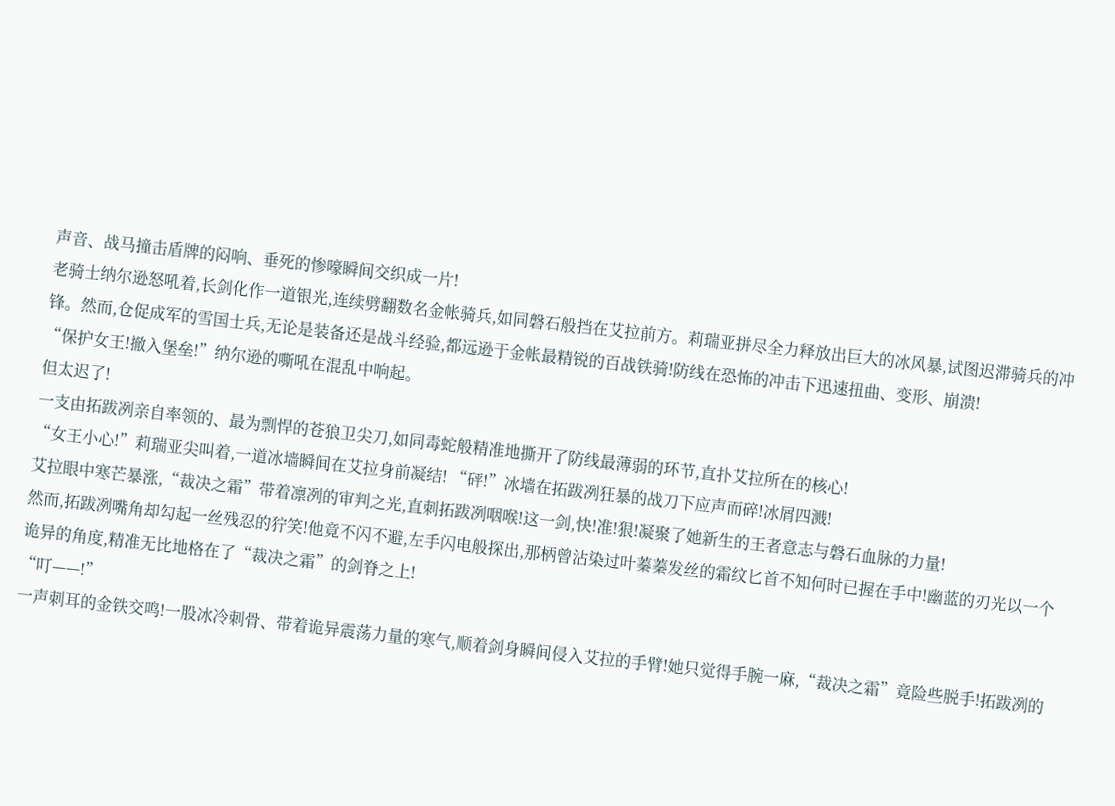声音、战马撞击盾牌的闷响、垂死的惨嚎瞬间交织成一片!
老骑士纳尔逊怒吼着,长剑化作一道银光,连续劈翻数名金帐骑兵,如同磐石般挡在艾拉前方。莉瑞亚拼尽全力释放出巨大的冰风暴,试图迟滞骑兵的冲锋。然而,仓促成军的雪国士兵,无论是装备还是战斗经验,都远逊于金帐最精锐的百战铁骑!防线在恐怖的冲击下迅速扭曲、变形、崩溃!
“保护女王!撤入堡垒!”纳尔逊的嘶吼在混乱中响起。
但太迟了!
一支由拓跋冽亲自率领的、最为剽悍的苍狼卫尖刀,如同毒蛇般精准地撕开了防线最薄弱的环节,直扑艾拉所在的核心!
“女王小心!”莉瑞亚尖叫着,一道冰墙瞬间在艾拉身前凝结! “砰!”冰墙在拓跋冽狂暴的战刀下应声而碎!冰屑四溅!
艾拉眼中寒芒暴涨,“裁决之霜”带着凛冽的审判之光,直刺拓跋冽咽喉!这一剑,快!准!狠!凝聚了她新生的王者意志与磐石血脉的力量!
然而,拓跋冽嘴角却勾起一丝残忍的狞笑!他竟不闪不避,左手闪电般探出,那柄曾沾染过叶蓁蓁发丝的霜纹匕首不知何时已握在手中!幽蓝的刃光以一个诡异的角度,精准无比地格在了“裁决之霜”的剑脊之上!
“叮——!”
一声刺耳的金铁交鸣!一股冰冷刺骨、带着诡异震荡力量的寒气,顺着剑身瞬间侵入艾拉的手臂!她只觉得手腕一麻,“裁决之霜”竟险些脱手!拓跋冽的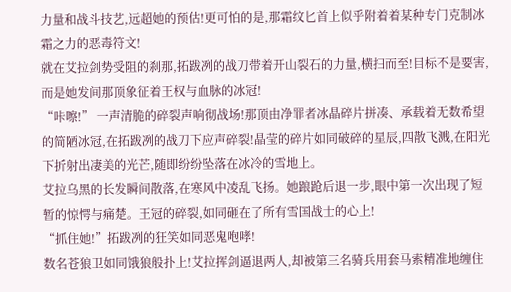力量和战斗技艺,远超她的预估!更可怕的是,那霜纹匕首上似乎附着着某种专门克制冰霜之力的恶毒符文!
就在艾拉剑势受阻的刹那,拓跋冽的战刀带着开山裂石的力量,横扫而至!目标不是要害,而是她发间那顶象征着王权与血脉的冰冠!
“咔嚓!” 一声清脆的碎裂声响彻战场!那顶由净罪者冰晶碎片拼凑、承载着无数希望的简陋冰冠,在拓跋冽的战刀下应声碎裂!晶莹的碎片如同破碎的星辰,四散飞溅,在阳光下折射出凄美的光芒,随即纷纷坠落在冰冷的雪地上。
艾拉乌黑的长发瞬间散落,在寒风中凌乱飞扬。她踉跄后退一步,眼中第一次出现了短暂的惊愕与痛楚。王冠的碎裂,如同砸在了所有雪国战士的心上!
“抓住她!”拓跋冽的狂笑如同恶鬼咆哮!
数名苍狼卫如同饿狼般扑上!艾拉挥剑逼退两人,却被第三名骑兵用套马索精准地缠住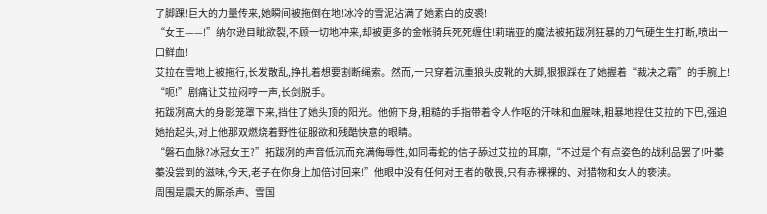了脚踝!巨大的力量传来,她瞬间被拖倒在地!冰冷的雪泥沾满了她素白的皮裘!
“女王——!”纳尔逊目眦欲裂,不顾一切地冲来,却被更多的金帐骑兵死死缠住!莉瑞亚的魔法被拓跋冽狂暴的刀气硬生生打断,喷出一口鲜血!
艾拉在雪地上被拖行,长发散乱,挣扎着想要割断绳索。然而,一只穿着沉重狼头皮靴的大脚,狠狠踩在了她握着“裁决之霜”的手腕上!
“呃!”剧痛让艾拉闷哼一声,长剑脱手。
拓跋冽高大的身影笼罩下来,挡住了她头顶的阳光。他俯下身,粗糙的手指带着令人作呕的汗味和血腥味,粗暴地捏住艾拉的下巴,强迫她抬起头,对上他那双燃烧着野性征服欲和残酷快意的眼睛。
“磐石血脉?冰冠女王?”拓跋冽的声音低沉而充满侮辱性,如同毒蛇的信子舔过艾拉的耳廓,“不过是个有点姿色的战利品罢了!叶蓁蓁没尝到的滋味,今天,老子在你身上加倍讨回来!”他眼中没有任何对王者的敬畏,只有赤裸裸的、对猎物和女人的亵渎。
周围是震天的厮杀声、雪国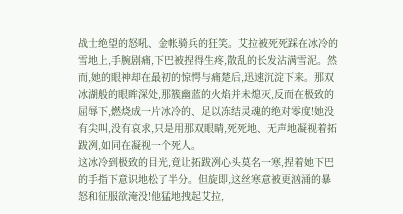战士绝望的怒吼、金帐骑兵的狂笑。艾拉被死死踩在冰冷的雪地上,手腕剧痛,下巴被捏得生疼,散乱的长发沾满雪泥。然而,她的眼神却在最初的惊愕与痛楚后,迅速沉淀下来。那双冰湖般的眼眸深处,那簇幽蓝的火焰并未熄灭,反而在极致的屈辱下,燃烧成一片冰冷的、足以冻结灵魂的绝对零度!她没有尖叫,没有哀求,只是用那双眼睛,死死地、无声地凝视着拓跋冽,如同在凝视一个死人。
这冰冷到极致的目光,竟让拓跋冽心头莫名一寒,捏着她下巴的手指下意识地松了半分。但旋即,这丝寒意被更汹涌的暴怒和征服欲淹没!他猛地拽起艾拉,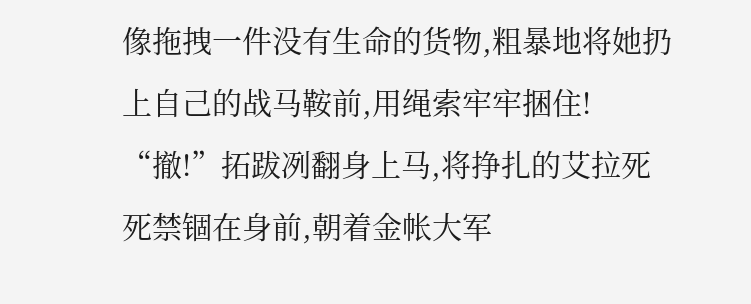像拖拽一件没有生命的货物,粗暴地将她扔上自己的战马鞍前,用绳索牢牢捆住!
“撤!”拓跋冽翻身上马,将挣扎的艾拉死死禁锢在身前,朝着金帐大军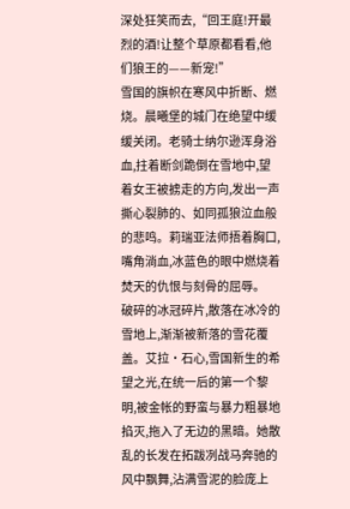深处狂笑而去,“回王庭!开最烈的酒!让整个草原都看看,他们狼王的——新宠!”
雪国的旗帜在寒风中折断、燃烧。晨曦堡的城门在绝望中缓缓关闭。老骑士纳尔逊浑身浴血,拄着断剑跪倒在雪地中,望着女王被掳走的方向,发出一声撕心裂肺的、如同孤狼泣血般的悲鸣。莉瑞亚法师捂着胸口,嘴角淌血,冰蓝色的眼中燃烧着焚天的仇恨与刻骨的屈辱。
破碎的冰冠碎片,散落在冰冷的雪地上,渐渐被新落的雪花覆盖。艾拉·石心,雪国新生的希望之光,在统一后的第一个黎明,被金帐的野蛮与暴力粗暴地掐灭,拖入了无边的黑暗。她散乱的长发在拓跋冽战马奔驰的风中飘舞,沾满雪泥的脸庞上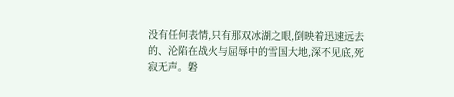没有任何表情,只有那双冰湖之眼,倒映着迅速远去的、沦陷在战火与屈辱中的雪国大地,深不见底,死寂无声。磐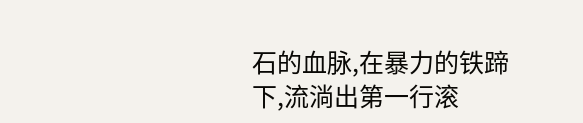石的血脉,在暴力的铁蹄下,流淌出第一行滚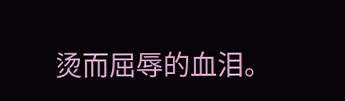烫而屈辱的血泪。